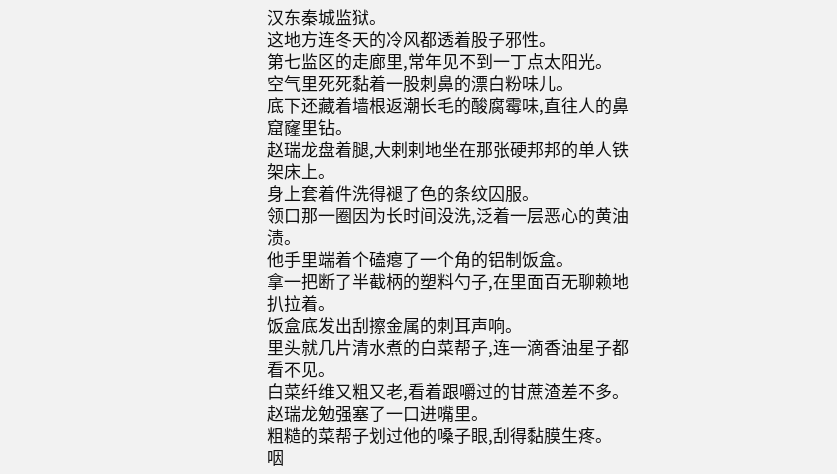汉东秦城监狱。
这地方连冬天的冷风都透着股子邪性。
第七监区的走廊里,常年见不到一丁点太阳光。
空气里死死黏着一股刺鼻的漂白粉味儿。
底下还藏着墙根返潮长毛的酸腐霉味,直往人的鼻窟窿里钻。
赵瑞龙盘着腿,大剌剌地坐在那张硬邦邦的单人铁架床上。
身上套着件洗得褪了色的条纹囚服。
领口那一圈因为长时间没洗,泛着一层恶心的黄油渍。
他手里端着个磕瘪了一个角的铝制饭盒。
拿一把断了半截柄的塑料勺子,在里面百无聊赖地扒拉着。
饭盒底发出刮擦金属的刺耳声响。
里头就几片清水煮的白菜帮子,连一滴香油星子都看不见。
白菜纤维又粗又老,看着跟嚼过的甘蔗渣差不多。
赵瑞龙勉强塞了一口进嘴里。
粗糙的菜帮子划过他的嗓子眼,刮得黏膜生疼。
咽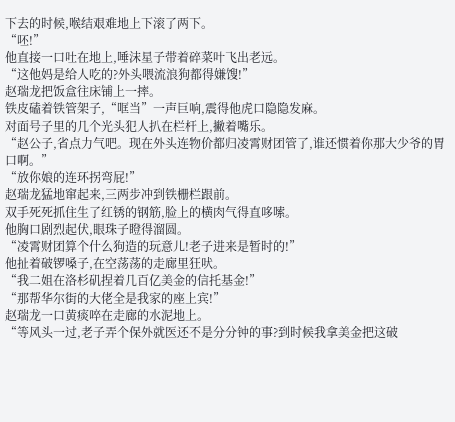下去的时候,喉结艰难地上下滚了两下。
“呸!”
他直接一口吐在地上,唾沫星子带着碎菜叶飞出老远。
“这他妈是给人吃的?外头喂流浪狗都得嫌馊!”
赵瑞龙把饭盒往床铺上一摔。
铁皮磕着铁管架子,“哐当”一声巨响,震得他虎口隐隐发麻。
对面号子里的几个光头犯人扒在栏杆上,撇着嘴乐。
“赵公子,省点力气吧。现在外头连物价都归凌霄财团管了,谁还惯着你那大少爷的胃口啊。”
“放你娘的连环拐弯屁!”
赵瑞龙猛地窜起来,三两步冲到铁栅栏跟前。
双手死死抓住生了红锈的钢筋,脸上的横肉气得直哆嗦。
他胸口剧烈起伏,眼珠子瞪得溜圆。
“凌霄财团算个什么狗造的玩意儿!老子进来是暂时的!”
他扯着破锣嗓子,在空荡荡的走廊里狂吠。
“我二姐在洛杉矶捏着几百亿美金的信托基金!”
“那帮华尔街的大佬全是我家的座上宾!”
赵瑞龙一口黄痰啐在走廊的水泥地上。
“等风头一过,老子弄个保外就医还不是分分钟的事?到时候我拿美金把这破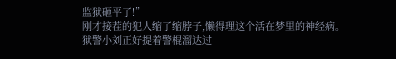监狱砸平了!”
刚才接茬的犯人缩了缩脖子,懒得理这个活在梦里的神经病。
狱警小刘正好提着警棍溜达过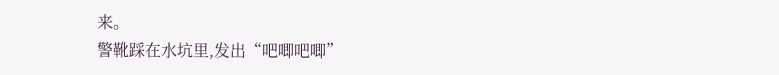来。
警靴踩在水坑里,发出“吧唧吧唧”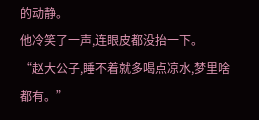的动静。
他冷笑了一声,连眼皮都没抬一下。
“赵大公子,睡不着就多喝点凉水,梦里啥都有。”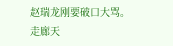赵瑞龙刚要破口大骂。
走廊天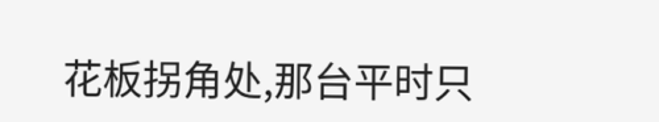花板拐角处,那台平时只